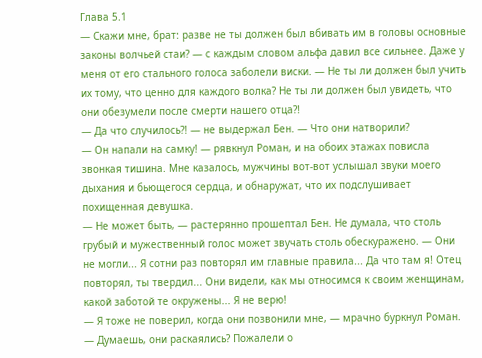Глава 5.1
— Скажи мне, брат: разве не ты должен был вбивать им в головы основные законы волчьей стаи? — с каждым словом альфа давил все сильнее. Даже у меня от его стального голоса заболели виски. — Не ты ли должен был учить их тому, что ценно для каждого волка? Не ты ли должен был увидеть, что они обезумели после смерти нашего отца?!
— Да что случилось?! — не выдержал Бен. — Что они натворили?
— Он напали на самку! — рявкнул Роман, и на обоих этажах повисла звонкая тишина. Мне казалось, мужчины вот-вот услышал звуки моего дыхания и бьющегося сердца, и обнаружат, что их подслушивает похищенная девушка.
— Не может быть, — растерянно прошептал Бен. Не думала, что столь грубый и мужественный голос может звучать столь обескуражено. — Они не могли... Я сотни раз повторял им главные правила... Да что там я! Отец повторял, ты твердил... Они видели, как мы относимся к своим женщинам, какой заботой те окружены... Я не верю!
— Я тоже не поверил, когда они позвонили мне, — мрачно буркнул Роман. — Думаешь, они раскаялись? Пожалели о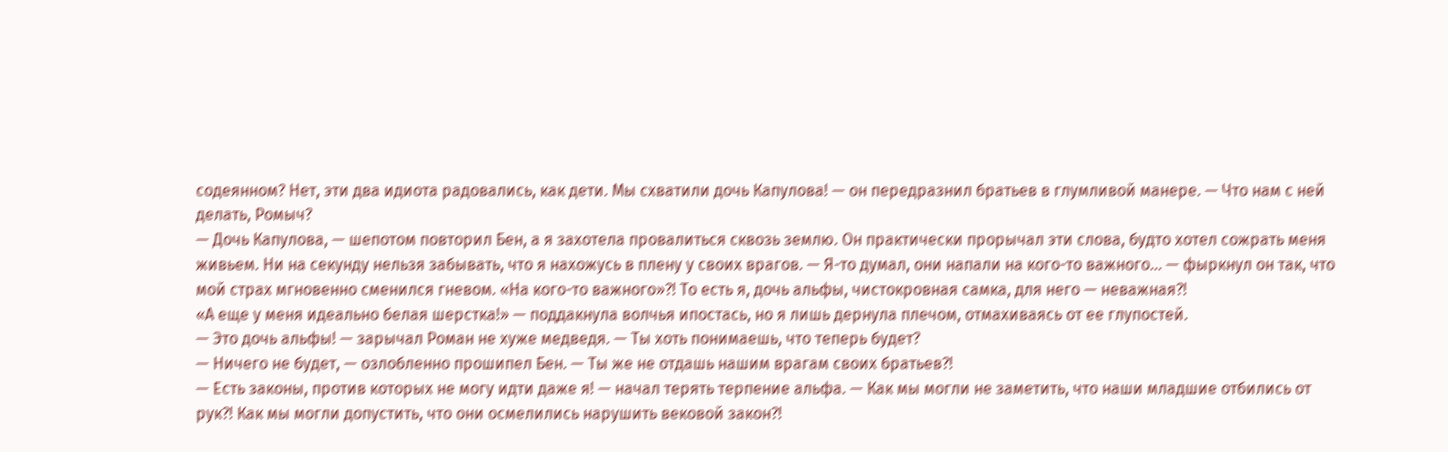содеянном? Нет, эти два идиота радовались, как дети. Мы схватили дочь Капулова! — он передразнил братьев в глумливой манере. — Что нам с ней делать, Ромыч?
— Дочь Капулова, — шепотом повторил Бен, а я захотела провалиться сквозь землю. Он практически прорычал эти слова, будто хотел сожрать меня живьем. Ни на секунду нельзя забывать, что я нахожусь в плену у своих врагов. — Я-то думал, они напали на кого-то важного... — фыркнул он так, что мой страх мгновенно сменился гневом. «На кого-то важного»?! То есть я, дочь альфы, чистокровная самка, для него — неважная?!
«А еще у меня идеально белая шерстка!» — поддакнула волчья ипостась, но я лишь дернула плечом, отмахиваясь от ее глупостей.
— Это дочь альфы! — зарычал Роман не хуже медведя. — Ты хоть понимаешь, что теперь будет?
— Ничего не будет, — озлобленно прошипел Бен. — Ты же не отдашь нашим врагам своих братьев?!
— Есть законы, против которых не могу идти даже я! — начал терять терпение альфа. — Как мы могли не заметить, что наши младшие отбились от рук?! Как мы могли допустить, что они осмелились нарушить вековой закон?!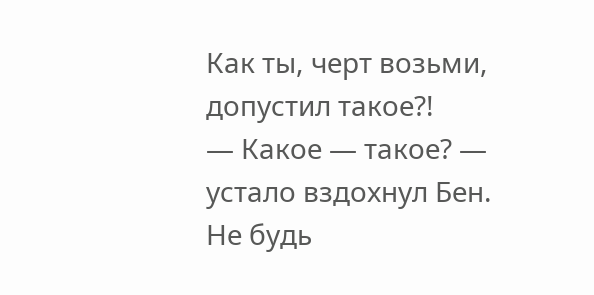Как ты, черт возьми, допустил такое?!
— Какое — такое? — устало вздохнул Бен. Не будь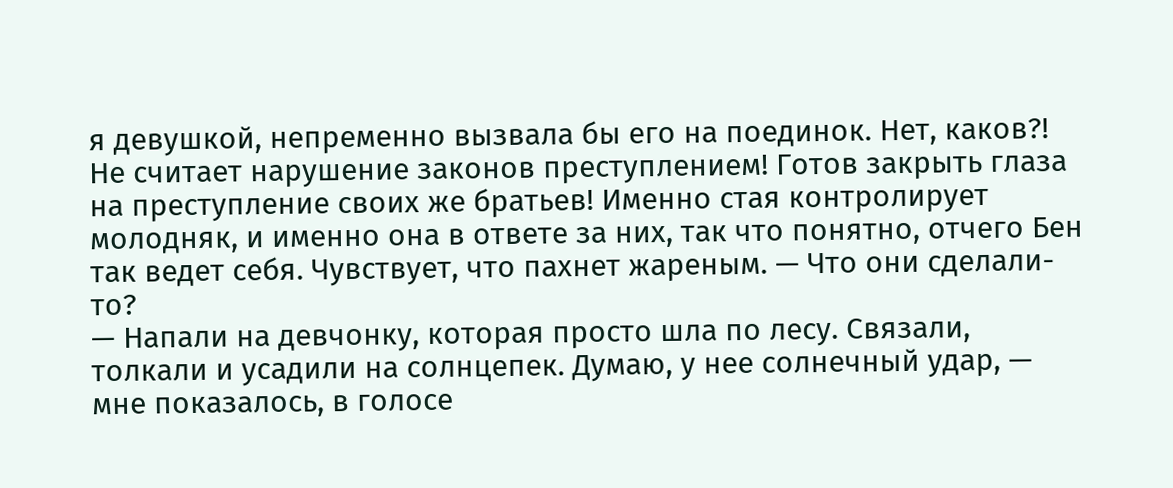я девушкой, непременно вызвала бы его на поединок. Нет, каков?! Не считает нарушение законов преступлением! Готов закрыть глаза на преступление своих же братьев! Именно стая контролирует молодняк, и именно она в ответе за них, так что понятно, отчего Бен так ведет себя. Чувствует, что пахнет жареным. — Что они сделали-то?
— Напали на девчонку, которая просто шла по лесу. Связали, толкали и усадили на солнцепек. Думаю, у нее солнечный удар, — мне показалось, в голосе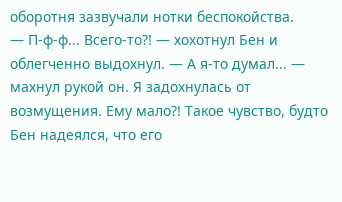оборотня зазвучали нотки беспокойства.
— П-ф-ф... Всего-то?! — хохотнул Бен и облегченно выдохнул. — А я-то думал... — махнул рукой он. Я задохнулась от возмущения. Ему мало?! Такое чувство, будто Бен надеялся, что его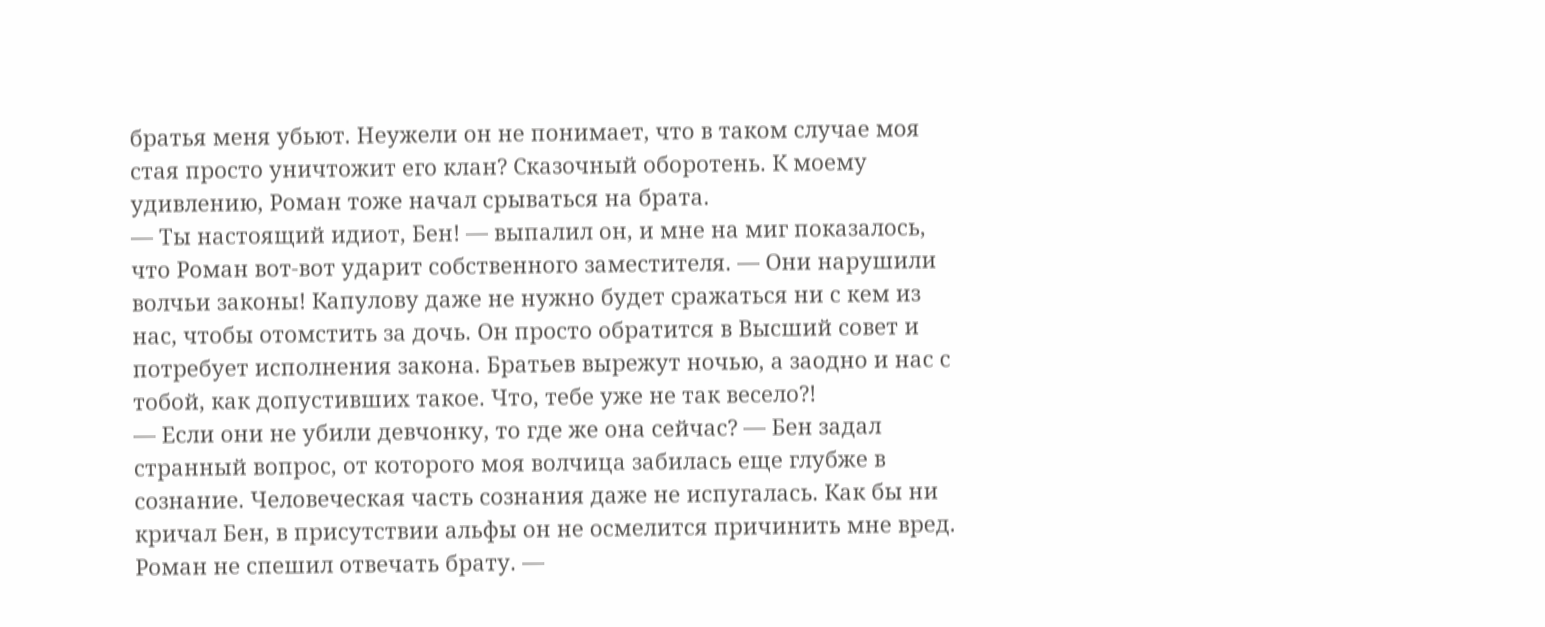братья меня убьют. Неужели он не понимает, что в таком случае моя стая просто уничтожит его клан? Сказочный оборотень. К моему удивлению, Роман тоже начал срываться на брата.
— Ты настоящий идиот, Бен! — выпалил он, и мне на миг показалось, что Роман вот-вот ударит собственного заместителя. — Они нарушили волчьи законы! Капулову даже не нужно будет сражаться ни с кем из нас, чтобы отомстить за дочь. Он просто обратится в Высший совет и потребует исполнения закона. Братьев вырежут ночью, а заодно и нас с тобой, как допустивших такое. Что, тебе уже не так весело?!
— Если они не убили девчонку, то где же она сейчас? — Бен задал странный вопрос, от которого моя волчица забилась еще глубже в сознание. Человеческая часть сознания даже не испугалась. Как бы ни кричал Бен, в присутствии альфы он не осмелится причинить мне вред. Роман не спешил отвечать брату. —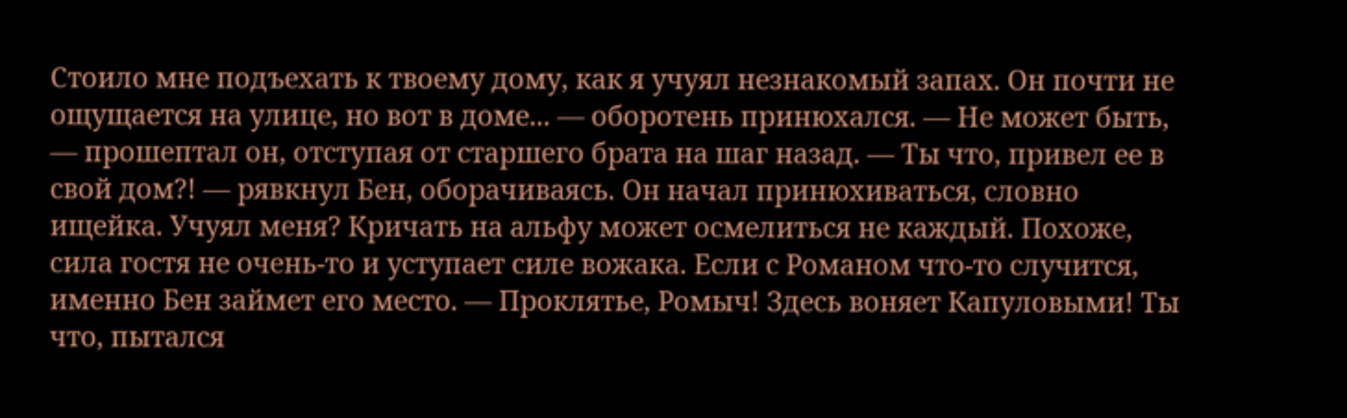Стоило мне подъехать к твоему дому, как я учуял незнакомый запах. Он почти не ощущается на улице, но вот в доме... — оборотень принюхался. — Не может быть, — прошептал он, отступая от старшего брата на шаг назад. — Ты что, привел ее в свой дом?! — рявкнул Бен, оборачиваясь. Он начал принюхиваться, словно ищейка. Учуял меня? Кричать на альфу может осмелиться не каждый. Похоже, сила гостя не очень-то и уступает силе вожака. Если с Романом что-то случится, именно Бен займет его место. — Проклятье, Ромыч! Здесь воняет Капуловыми! Ты что, пытался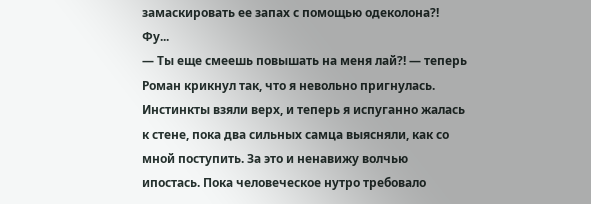замаскировать ее запах с помощью одеколона?! Фу...
— Ты еще смеешь повышать на меня лай?! — теперь Роман крикнул так, что я невольно пригнулась. Инстинкты взяли верх, и теперь я испуганно жалась к стене, пока два сильных самца выясняли, как со мной поступить. За это и ненавижу волчью ипостась. Пока человеческое нутро требовало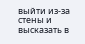выйти из-за стены и высказать в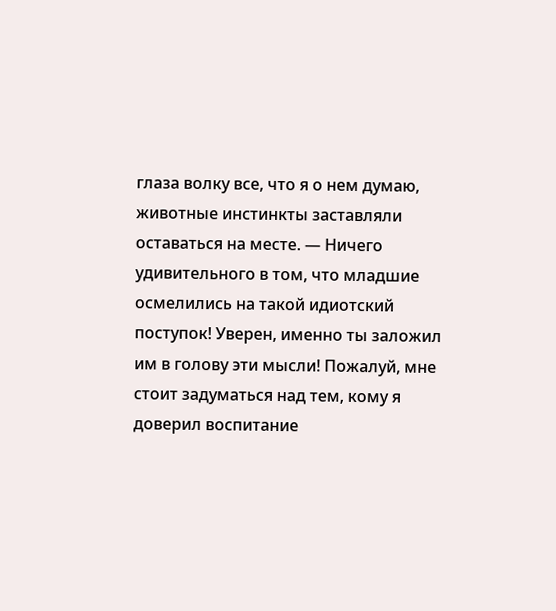глаза волку все, что я о нем думаю, животные инстинкты заставляли оставаться на месте. — Ничего удивительного в том, что младшие осмелились на такой идиотский поступок! Уверен, именно ты заложил им в голову эти мысли! Пожалуй, мне стоит задуматься над тем, кому я доверил воспитание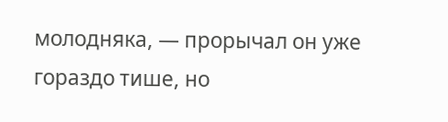молодняка, — прорычал он уже гораздо тише, но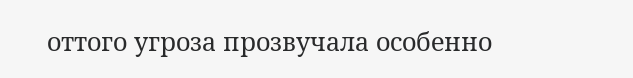оттого угроза прозвучала особенно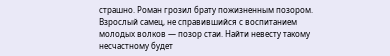страшно. Роман грозил брату пожизненным позором. Взрослый самец, не справившийся с воспитанием молодых волков — позор стаи. Найти невесту такому несчастному будет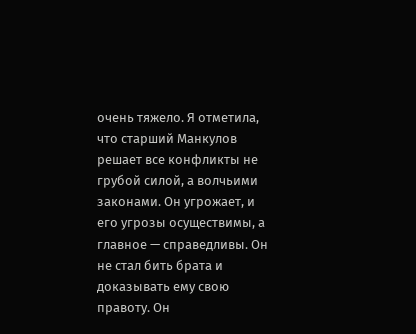очень тяжело. Я отметила, что старший Манкулов решает все конфликты не грубой силой, а волчьими законами. Он угрожает, и его угрозы осуществимы, а главное — справедливы. Он не стал бить брата и доказывать ему свою правоту. Он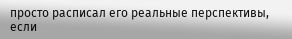просто расписал его реальные перспективы, если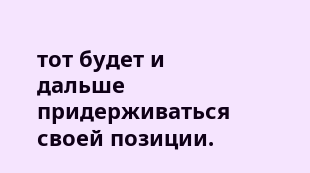тот будет и дальше придерживаться своей позиции.